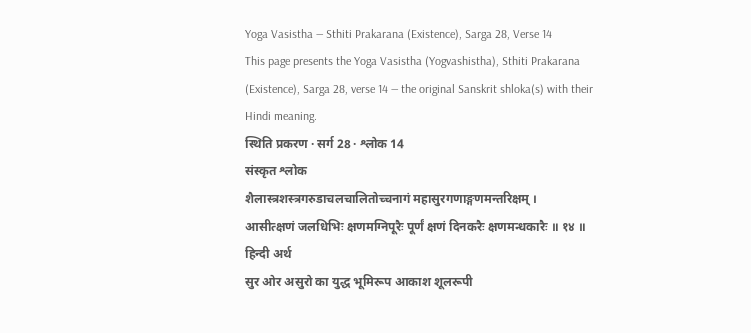Yoga Vasistha — Sthiti Prakarana (Existence), Sarga 28, Verse 14
This page presents the Yoga Vasistha (Yogvashistha), Sthiti Prakarana (Existence), Sarga 28, verse 14 — the original Sanskrit shloka(s) with their Hindi meaning.
स्थिति प्रकरण · सर्ग 28 · श्लोक 14
संस्कृत श्लोक
शैलास्त्रशस्त्रगरुडाचलचालितोच्चनागं महासुरगणाङ्गणमन्तरिक्षम् ।
आसीत्क्षणं जलधिभिः क्षणमग्निपूरैः पूर्णं क्षणं दिनकरैः क्षणमन्धकारैः ॥ १४ ॥
हिन्दी अर्थ
सुर ओर असुरो का युद्ध भूमिरूप आकाश शूलरूपी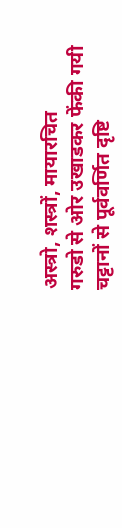अस्त्रो, शस्त्रों, मायारचित
गरुडो से ओर उखाडकर फेंकी गयी चट्टानों से पूर्ववर्णित दृष्टि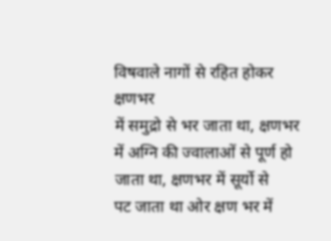विषवाले नागों से रहित होकर क्षणभर
में समुद्रो से भर जाता था, क्षणभर में अग्नि की ज्वालाओं से पूर्ण हो जाता था, क्षणभर में सूर्यो से
पट जाता था ओर क्षण भर में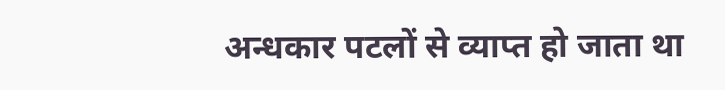अन्धकार पटलों से व्याप्त हो जाता था